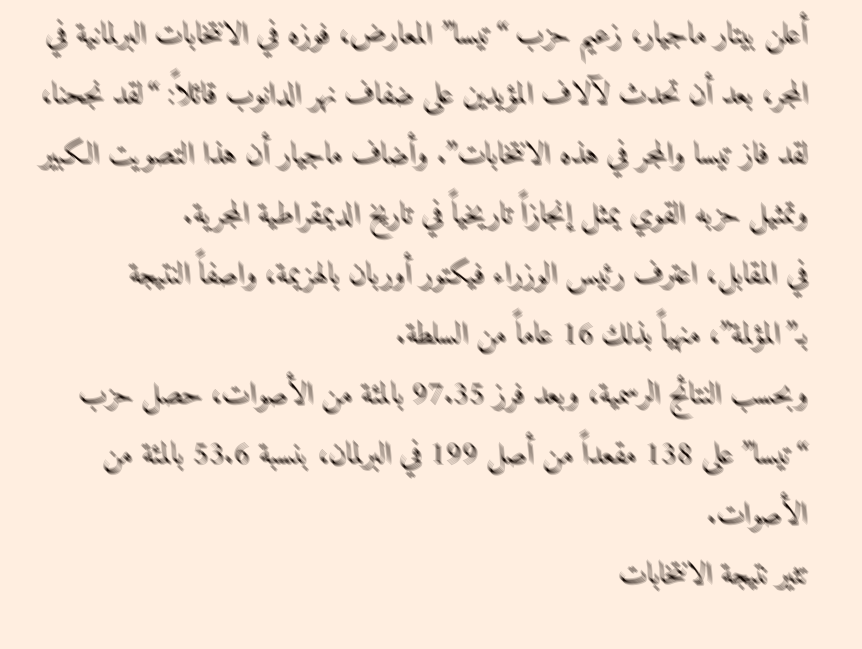أعلن بيتار ماجيار، زعيم حزب “تيسا” المعارض، فوزه في الانتخابات البرلمانية في المجر، بعد أن تحدث لآلاف المؤيدين على ضفاف نهر الدانوب قائلاً: “لقد نجحنا، لقد فاز تيسا والمجر في هذه الانتخابات”. وأضاف ماجيار أن هذا التصويت الكبير وتمثيل حزبه القوي يمثل إنجازاً تاريخياً في تاريخ الديمقراطية المجرية.
في المقابل، اعترف رئيس الوزراء فيكتور أوربان بالهزيمة، واصفاً النتيجة بـ”المؤلمة”، منهياً بذلك 16 عاماً من السلطة.
وبحسب النتائج الرسمية، وبعد فرز 97.35 بالمئة من الأصوات، حصل حزب “تيسا” على 138 مقعداً من أصل 199 في البرلمان، بنسبة 53.6 بالمئة من الأصوات.
تثير نتيجة الانتخابات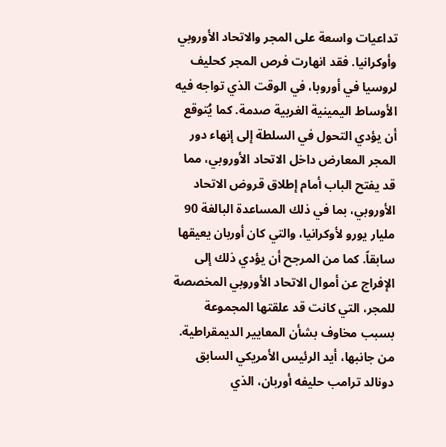تداعيات واسعة على المجر والاتحاد الأوروبي وأوكرانيا. فقد انهارت فرص المجر كحليف لروسيا في أوروبا، في الوقت الذي تواجه فيه الأوساط اليمينية الغربية صدمة. كما يُتوقع أن يؤدي التحول في السلطة إلى إنهاء دور المجر المعارض داخل الاتحاد الأوروبي، مما قد يفتح الباب أمام إطلاق قروض الاتحاد الأوروبي، بما في ذلك المساعدة البالغة 90 مليار يورو لأوكرانيا، والتي كان أوربان يعيقها سابقاً. كما من المرجح أن يؤدي ذلك إلى الإفراج عن أموال الاتحاد الأوروبي المخصصة للمجر، التي كانت قد علقتها المجموعة بسبب مخاوف بشأن المعايير الديمقراطية.
من جانبها، أيد الرئيس الأمريكي السابق دونالد ترامب حليفه أوربان، الذي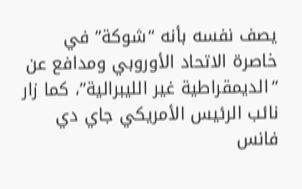يصف نفسه بأنه “شوكة” في خاصرة الاتحاد الأوروبي ومدافع عن “الديمقراطية غير الليبرالية”، كما زار نائب الرئيس الأمريكي جاي دي فانس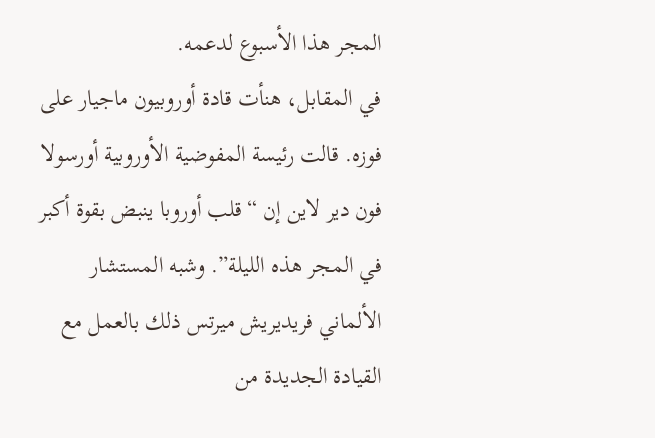المجر هذا الأسبوع لدعمه.
في المقابل، هنأت قادة أوروبيون ماجيار على فوزه. قالت رئيسة المفوضية الأوروبية أورسولا فون دير لاين إن “قلب أوروبا ينبض بقوة أكبر في المجر هذه الليلة”. وشبه المستشار الألماني فريديريش ميرتس ذلك بالعمل مع القيادة الجديدة من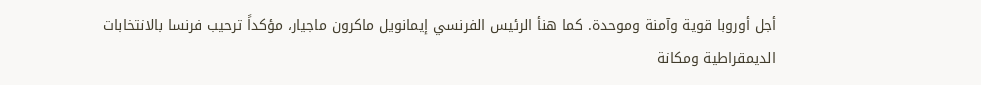أجل أوروبا قوية وآمنة وموحدة. كما هنأ الرئيس الفرنسي إيمانويل ماكرون ماجيار، مؤكداً ترحيب فرنسا بالانتخابات الديمقراطية ومكانة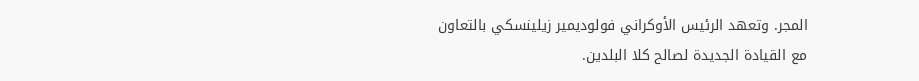المجر. وتعهد الرئيس الأوكراني فولوديمير زيلينسكي بالتعاون مع القيادة الجديدة لصالح كلا البلدين.